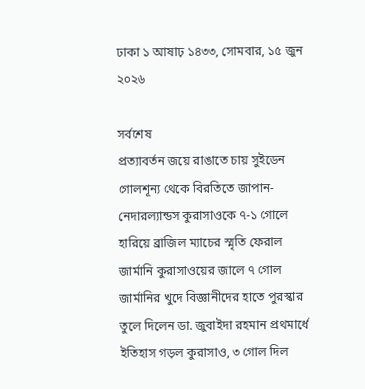ঢাকা ১ আষাঢ় ১৪৩৩, সোমবার, ১৫ জুন ২০২৬

সর্বশেষ
প্রত্যাবর্তন জয়ে রাঙাতে চায় সুইডেন গোলশূন্য থেকে বিরতিতে জাপান-নেদারল্যান্ডস কুরাসাওকে ৭-১ গোলে হারিয়ে ব্রাজিল ম্যাচের স্মৃতি ফেরাল জার্মানি কুরাসাওয়ের জালে ৭ গোল জার্মানির খুদে বিজ্ঞানীদের হাতে পুরস্কার তুলে দিলেন ডা. জুবাইদা রহমান প্রথমার্ধে ইতিহাস গড়ল কুরাসাও, ৩ গোল দিল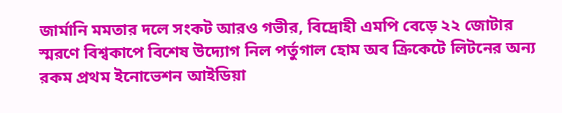জার্মানি মমতার দলে সংকট আরও গভীর, বিদ্রোহী এমপি বেড়ে ২২ জোটার স্মরণে বিশ্বকাপে বিশেষ উদ্যোগ নিল পর্তুগাল হোম অব ক্রিকেটে লিটনের অন্য রকম প্রথম ইনোভেশন আইডিয়া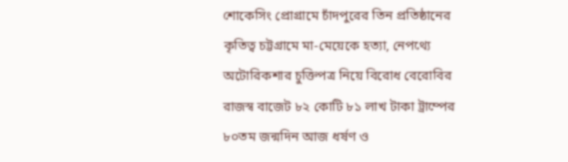শোকেসিং প্রোগ্রামে চাঁদপুরের তিন প্রতিষ্ঠানের কৃতিত্ব চট্টগ্রামে মা-মেয়েকে হত্যা, নেপথ্যে অটোরিকশার চুক্তিপত্র নিয়ে বিরোধ বেরোবির রাজস্ব বাজেট ৮২ কোটি ৮১ লাখ টাকা ট্রাম্পের ৮০তম জন্মদিন আজ ধর্ষণ ও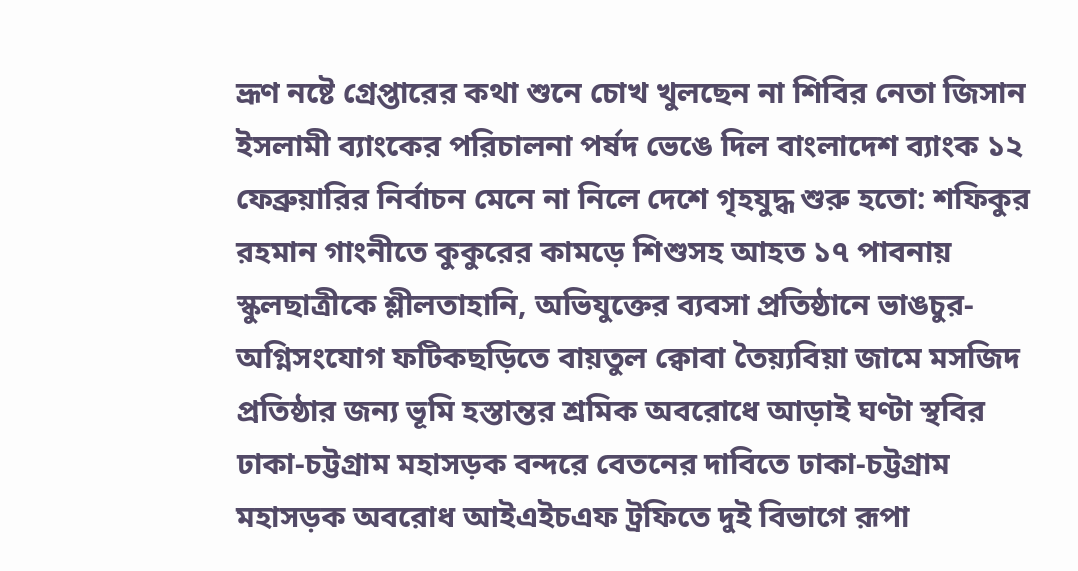ভ্রূণ নষ্টে গ্রেপ্তারের কথা শুনে চোখ খুলছেন না শিবির নেতা জিসান ইসলামী ব্যাংকের পরিচালনা পর্ষদ ভেঙে দিল বাংলাদেশ ব্যাংক ১২ ফেব্রুয়ারির নির্বাচন মেনে না নিলে দেশে গৃহযুদ্ধ শুরু হতো: শফিকুর রহমান গাংনীতে কুকুরের কামড়ে শিশুসহ আহত ১৭ পাবনায় স্কুলছাত্রীকে শ্লীলতাহানি, অভিযুক্তের ব্যবসা প্রতিষ্ঠানে ভাঙচুর-অগ্নিসংযোগ ফটিকছড়িতে বায়তুল ক্বোবা তৈয়্যবিয়া জামে মসজিদ প্রতিষ্ঠার জন্য ভূমি হস্তান্তর শ্রমিক অবরোধে আড়াই ঘণ্টা স্থবির ঢাকা-চট্টগ্রাম মহাসড়ক বন্দরে বেতনের দাবিতে ঢাকা-চট্টগ্রাম মহাসড়ক অবরোধ আইএইচএফ ট্রফিতে দুই বিভাগে রূপা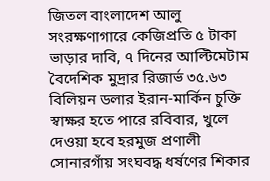জিতল বাংলাদেশ আলু সংরক্ষণাগারে কেজিপ্রতি ৫ টাকা ভাড়ার দাবি, ৭ দিনের আল্টিমেটাম বৈদেশিক মুদ্রার রিজার্ভ ৩৫.৬৩ বিলিয়ন ডলার ইরান-মার্কিন চুক্তি স্বাক্ষর হতে পারে রবিবার, খুলে দেওয়া হবে হরমুজ প্রণালী সোনারগাঁয় সংঘবদ্ধ ধর্ষণের শিকার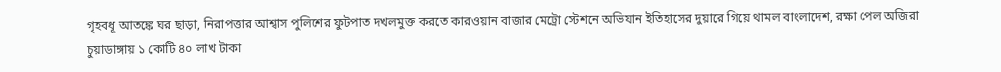গৃহবধূ আতঙ্কে ঘর ছাড়া, নিরাপত্তার আশ্বাস পুলিশের ফুটপাত দখলমুক্ত করতে কারওয়ান বাজার মেট্রো স্টেশনে অভিযান ইতিহাসের দুয়ারে গিয়ে থামল বাংলাদেশ, রক্ষা পেল অজিরা চুয়াডাঙ্গায় ১ কোটি ৪০ লাখ টাকা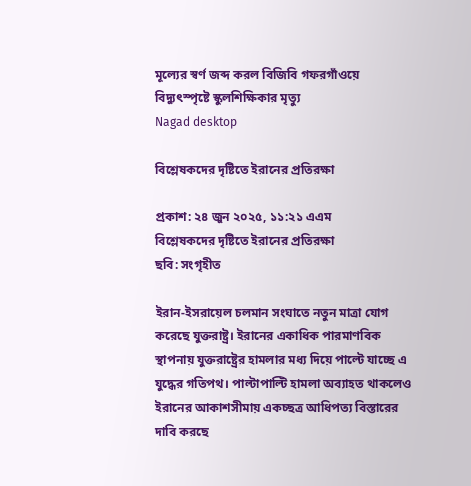মূল্যের স্বর্ণ জব্দ করল বিজিবি গফরগাঁওয়ে বিদ্যুৎস্পৃষ্টে স্কুলশিক্ষিকার মৃত্যু
Nagad desktop

বিশ্লেষকদের দৃষ্টিতে ইরানের প্রতিরক্ষা

প্রকাশ: ২৪ জুন ২০২৫, ১১:২১ এএম
বিশ্লেষকদের দৃষ্টিতে ইরানের প্রতিরক্ষা
ছবি: সংগৃহীত

ইরান-ইসরায়েল চলমান সংঘাতে নতুন মাত্রা যোগ করেছে যুক্তরাষ্ট্র। ইরানের একাধিক পারমাণবিক স্থাপনায় যুক্তরাষ্ট্রের হামলার মধ্য দিয়ে পাল্টে যাচ্ছে এ যুদ্ধের গতিপথ। পাল্টাপাল্টি হামলা অব্যাহত থাকলেও ইরানের আকাশসীমায় একচ্ছত্র আধিপত্য বিস্তারের দাবি করছে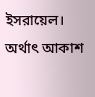ইসরায়েল। অর্থাৎ আকাশ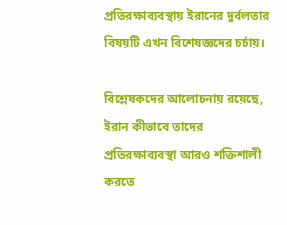প্রতিরক্ষাব্যবস্থায় ইরানের দুর্বলতার বিষয়টি এখন বিশেষজ্ঞদের চর্চায়।

বিশ্লেষকদের আলোচনায় রয়েছে, ইরান কীভাবে তাদের প্রতিরক্ষাব্যবস্থা আরও শক্তিশালী করতে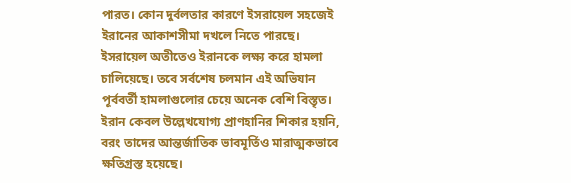পারত। কোন দুর্বলতার কারণে ইসরায়েল সহজেই ইরানের আকাশসীমা দখলে নিতে পারছে। ইসরায়েল অতীতেও ইরানকে লক্ষ্য করে হামলা চালিয়েছে। তবে সর্বশেষ চলমান এই অভিযান পূর্ববর্তী হামলাগুলোর চেয়ে অনেক বেশি বিস্তৃত। ইরান কেবল উল্লেখযোগ্য প্রাণহানির শিকার হয়নি, বরং তাদের আন্তর্জাতিক ভাবমূর্তিও মারাত্মকভাবে ক্ষতিগ্রস্ত হয়েছে।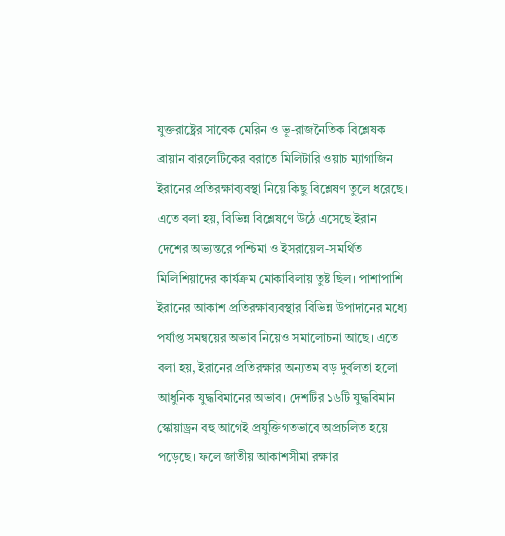যুক্তরাষ্ট্রের সাবেক মেরিন ও ভূ-রাজনৈতিক বিশ্লেষক ব্রায়ান বারলেটিকের বরাতে মিলিটারি ওয়াচ ম্যাগাজিন ইরানের প্রতিরক্ষাব্যবস্থা নিয়ে কিছু বিশ্লেষণ তুলে ধরেছে। এতে বলা হয়, বিভিন্ন বিশ্লেষণে উঠে এসেছে ইরান দেশের অভ্যন্তরে পশ্চিমা ও ইসরায়েল-সমর্থিত মিলিশিয়াদের কার্যক্রম মোকাবিলায় তুষ্ট ছিল। পাশাপাশি ইরানের আকাশ প্রতিরক্ষাব্যবস্থার বিভিন্ন উপাদানের মধ্যে পর্যাপ্ত সমন্বয়ের অভাব নিয়েও সমালোচনা আছে। এতে বলা হয়, ইরানের প্রতিরক্ষার অন্যতম বড় দুর্বলতা হলো আধুনিক যুদ্ধবিমানের অভাব। দেশটির ১৬টি যুদ্ধবিমান স্কোয়াড্রন বহু আগেই প্রযুক্তিগতভাবে অপ্রচলিত হয়ে পড়েছে। ফলে জাতীয় আকাশসীমা রক্ষার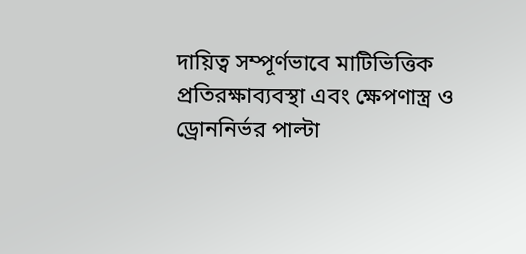দায়িত্ব সম্পূর্ণভাবে মাটিভিত্তিক প্রতিরক্ষাব্যবস্থা এবং ক্ষেপণাস্ত্র ও ড্রোননির্ভর পাল্টা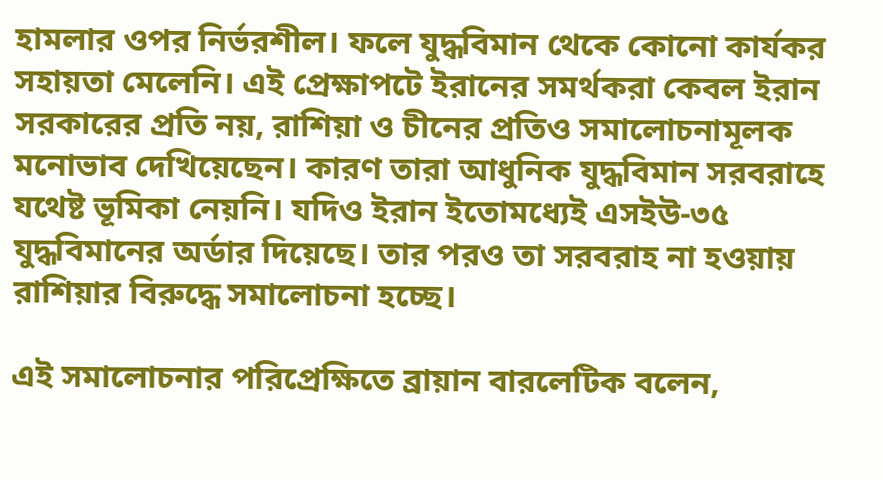হামলার ওপর নির্ভরশীল। ফলে যুদ্ধবিমান থেকে কোনো কার্যকর সহায়তা মেলেনি। এই প্রেক্ষাপটে ইরানের সমর্থকরা কেবল ইরান সরকারের প্রতি নয়, রাশিয়া ও চীনের প্রতিও সমালোচনামূলক মনোভাব দেখিয়েছেন। কারণ তারা আধুনিক যুদ্ধবিমান সরবরাহে যথেষ্ট ভূমিকা নেয়নি। যদিও ইরান ইতোমধ্যেই এসইউ-৩৫ যুদ্ধবিমানের অর্ডার দিয়েছে। তার পরও তা সরবরাহ না হওয়ায় রাশিয়ার বিরুদ্ধে সমালোচনা হচ্ছে।

এই সমালোচনার পরিপ্রেক্ষিতে ব্রায়ান বারলেটিক বলেন,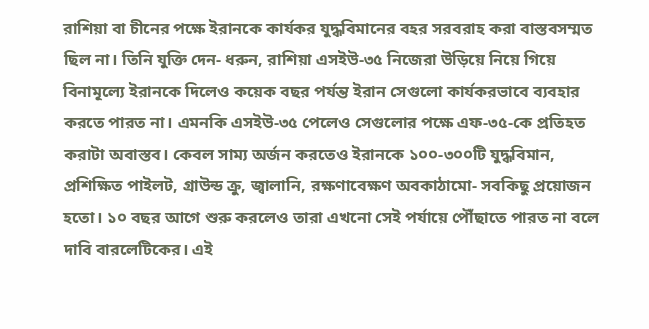রাশিয়া বা চীনের পক্ষে ইরানকে কার্যকর যুদ্ধবিমানের বহর সরবরাহ করা বাস্তবসম্মত ছিল না। তিনি যুক্তি দেন- ধরুন, রাশিয়া এসইউ-৩৫ নিজেরা উড়িয়ে নিয়ে গিয়ে বিনামূল্যে ইরানকে দিলেও কয়েক বছর পর্যন্ত ইরান সেগুলো কার্যকরভাবে ব্যবহার করতে পারত না। এমনকি এসইউ-৩৫ পেলেও সেগুলোর পক্ষে এফ-৩৫-কে প্রতিহত করাটা অবাস্তব। কেবল সাম্য অর্জন করতেও ইরানকে ১০০-৩০০টি যুদ্ধবিমান, প্রশিক্ষিত পাইলট, গ্রাউন্ড ক্রু, জ্বালানি, রক্ষণাবেক্ষণ অবকাঠামো- সবকিছু প্রয়োজন হতো। ১০ বছর আগে শুরু করলেও তারা এখনো সেই পর্যায়ে পৌঁছাতে পারত না বলে দাবি বারলেটিকের। এই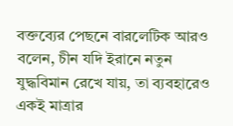বক্তব্যের পেছনে বারলেটিক আরও বলেন, চীন যদি ইরানে নতুন যুদ্ধবিমান রেখে যায়, তা ব্যবহারেও একই মাত্রার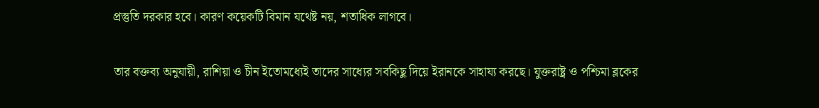প্রস্তুতি দরকার হবে। কারণ কয়েকটি বিমান যথেষ্ট নয়, শতাধিক লাগবে।

তার বক্তব্য অনুযায়ী, রাশিয়া ও চীন ইতোমধ্যেই তাদের সাধ্যের সবকিছু দিয়ে ইরানকে সাহায্য করছে। যুক্তরাষ্ট্র ও পশ্চিমা ব্লকের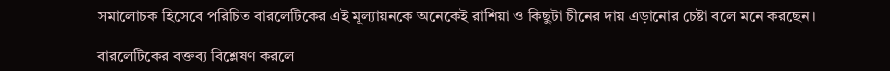সমালোচক হিসেবে পরিচিত বারলেটিকের এই মূল্যায়নকে অনেকেই রাশিয়া ও কিছুটা চীনের দায় এড়ানোর চেষ্টা বলে মনে করছেন।

বারলেটিকের বক্তব্য বিশ্লেষণ করলে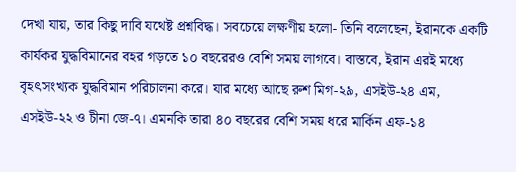দেখা যায়, তার কিছু দাবি যথেষ্ট প্রশ্নবিদ্ধ। সবচেয়ে লক্ষণীয় হলো- তিনি বলেছেন, ইরানকে একটি কার্যকর যুদ্ধবিমানের বহর গড়তে ১০ বছরেরও বেশি সময় লাগবে। বাস্তবে, ইরান এরই মধ্যে বৃহৎসংখ্যক যুদ্ধবিমান পরিচালনা করে। যার মধ্যে আছে রুশ মিগ-২৯, এসইউ-২৪ এম, এসইউ-২২ ও চীনা জে-৭। এমনকি তারা ৪০ বছরের বেশি সময় ধরে মার্কিন এফ-১৪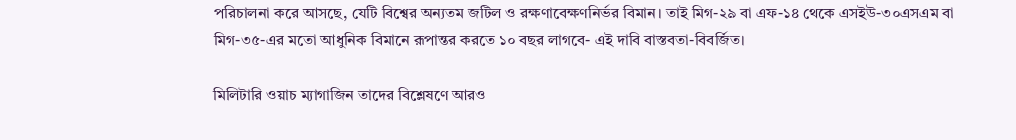পরিচালনা করে আসছে, যেটি বিশ্বের অন্যতম জটিল ও রক্ষণাবেক্ষণনির্ভর বিমান। তাই মিগ-২৯ বা এফ-১৪ থেকে এসইউ-৩০এসএম বা মিগ-৩৫-এর মতো আধুনিক বিমানে রূপান্তর করতে ১০ বছর লাগবে- এই দাবি বাস্তবতা-বিবর্জিত।

মিলিটারি ওয়াচ ম্যাগাজিন তাদের বিশ্লেষণে আরও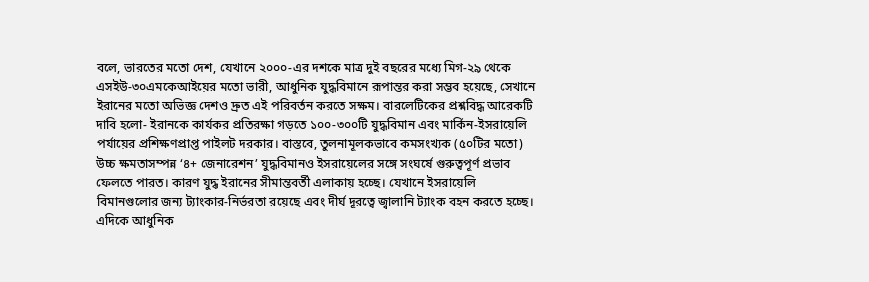বলে, ভারতের মতো দেশ, যেখানে ২০০০-এর দশকে মাত্র দুই বছরের মধ্যে মিগ-২৯ থেকে এসইউ-৩০এমকেআইয়ের মতো ভারী, আধুনিক যুদ্ধবিমানে রূপান্তর করা সম্ভব হয়েছে, সেখানে ইরানের মতো অভিজ্ঞ দেশও দ্রুত এই পরিবর্তন করতে সক্ষম। বারলেটিকের প্রশ্নবিদ্ধ আরেকটি দাবি হলো- ইরানকে কার্যকর প্রতিরক্ষা গড়তে ১০০-৩০০টি যুদ্ধবিমান এবং মার্কিন-ইসরায়েলি পর্যায়ের প্রশিক্ষণপ্রাপ্ত পাইলট দরকার। বাস্তবে, তুলনামূলকভাবে কমসংখ্যক (৫০টির মতো) উচ্চ ক্ষমতাসম্পন্ন ‘৪+ জেনারেশন’ যুদ্ধবিমানও ইসরায়েলের সঙ্গে সংঘর্ষে গুরুত্বপূর্ণ প্রভাব ফেলতে পারত। কারণ যুদ্ধ ইরানের সীমান্তবর্তী এলাকায় হচ্ছে। যেখানে ইসরায়েলি বিমানগুলোর জন্য ট্যাংকার-নির্ভরতা রয়েছে এবং দীর্ঘ দূরত্বে জ্বালানি ট্যাংক বহন করতে হচ্ছে। এদিকে আধুনিক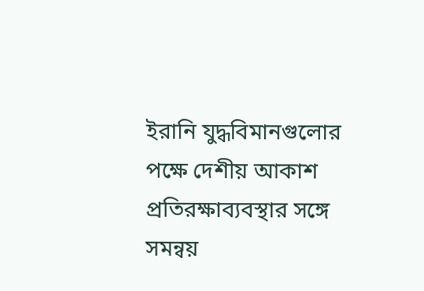ইরানি যুদ্ধবিমানগুলোর পক্ষে দেশীয় আকাশ প্রতিরক্ষাব্যবস্থার সঙ্গে সমন্বয়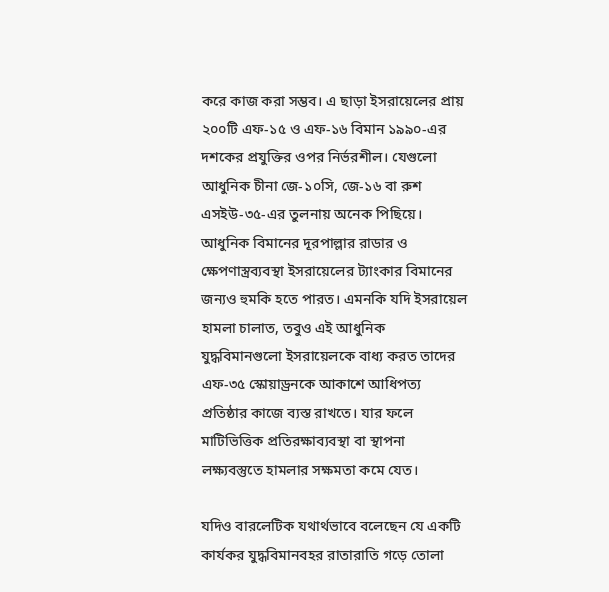করে কাজ করা সম্ভব। এ ছাড়া ইসরায়েলের প্রায় ২০০টি এফ-১৫ ও এফ-১৬ বিমান ১৯৯০-এর দশকের প্রযুক্তির ওপর নির্ভরশীল। যেগুলো আধুনিক চীনা জে-১০সি, জে-১৬ বা রুশ এসইউ-৩৫-এর তুলনায় অনেক পিছিয়ে। আধুনিক বিমানের দূরপাল্লার রাডার ও ক্ষেপণাস্ত্রব্যবস্থা ইসরায়েলের ট্যাংকার বিমানের জন্যও হুমকি হতে পারত। এমনকি যদি ইসরায়েল হামলা চালাত, তবুও এই আধুনিক যুদ্ধবিমানগুলো ইসরায়েলকে বাধ্য করত তাদের এফ-৩৫ স্কোয়াড্রনকে আকাশে আধিপত্য প্রতিষ্ঠার কাজে ব্যস্ত রাখতে। যার ফলে মাটিভিত্তিক প্রতিরক্ষাব্যবস্থা বা স্থাপনা লক্ষ্যবস্তুতে হামলার সক্ষমতা কমে যেত।

যদিও বারলেটিক যথার্থভাবে বলেছেন যে একটি কার্যকর যুদ্ধবিমানবহর রাতারাতি গড়ে তোলা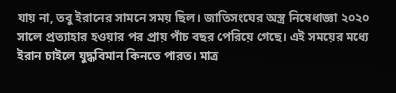যায় না, তবু ইরানের সামনে সময় ছিল। জাতিসংঘের অস্ত্র নিষেধাজ্ঞা ২০২০ সালে প্রত্যাহার হওয়ার পর প্রায় পাঁচ বছর পেরিয়ে গেছে। এই সময়ের মধ্যে ইরান চাইলে যুদ্ধবিমান কিনতে পারত। মাত্র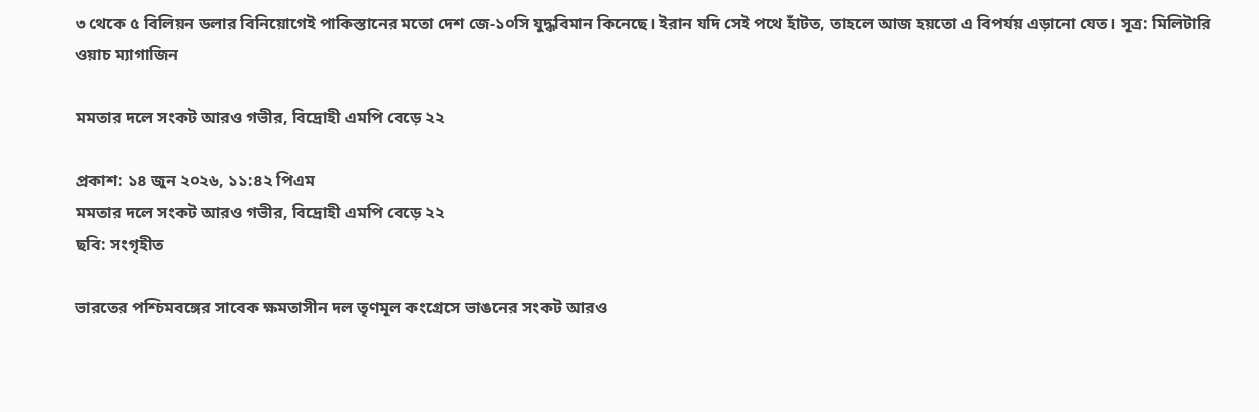৩ থেকে ৫ বিলিয়ন ডলার বিনিয়োগেই পাকিস্তানের মতো দেশ জে-১০সি যুদ্ধবিমান কিনেছে। ইরান যদি সেই পথে হাঁটত, তাহলে আজ হয়তো এ বিপর্যয় এড়ানো যেত। সূত্র: মিলিটারি ওয়াচ ম্যাগাজিন

মমতার দলে সংকট আরও গভীর, বিদ্রোহী এমপি বেড়ে ২২

প্রকাশ: ১৪ জুন ২০২৬, ১১:৪২ পিএম
মমতার দলে সংকট আরও গভীর, বিদ্রোহী এমপি বেড়ে ২২
ছবি: সংগৃহীত

ভারতের পশ্চিমবঙ্গের সাবেক ক্ষমতাসীন দল তৃণমূল কংগ্রেসে ভাঙনের সংকট আরও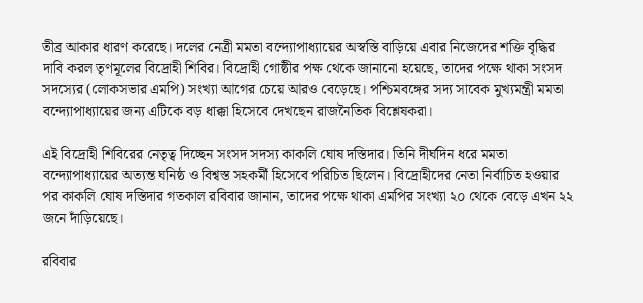তীব্র আকার ধারণ করেছে। দলের নেত্রী মমতা বন্দ্যোপাধ্যায়ের অস্বস্তি বাড়িয়ে এবার নিজেদের শক্তি বৃদ্ধির দাবি করল তৃণমূলের বিদ্রোহী শিবির। বিদ্রোহী গোষ্ঠীর পক্ষ থেকে জানানো হয়েছে, তাদের পক্ষে থাকা সংসদ সদস্যের (লোকসভার এমপি) সংখ্যা আগের চেয়ে আরও বেড়েছে। পশ্চিমবঙ্গের সদ্য সাবেক মুখ্যমন্ত্রী মমতা বন্দ্যোপাধ্যায়ের জন্য এটিকে বড় ধাক্কা হিসেবে দেখছেন রাজনৈতিক বিশ্লেষকরা।

এই বিদ্রোহী শিবিরের নেতৃত্ব দিচ্ছেন সংসদ সদস্য কাকলি ঘোষ দস্তিদার। তিনি দীর্ঘদিন ধরে মমতা বন্দ্যোপাধ্যায়ের অত্যন্ত ঘনিষ্ঠ ও বিশ্বস্ত সহকর্মী হিসেবে পরিচিত ছিলেন। বিদ্রোহীদের নেতা নির্বাচিত হওয়ার পর কাকলি ঘোষ দস্তিদার গতকাল রবিবার জানান, তাদের পক্ষে থাকা এমপির সংখ্যা ২০ থেকে বেড়ে এখন ২২ জনে দাঁড়িয়েছে।

রবিবার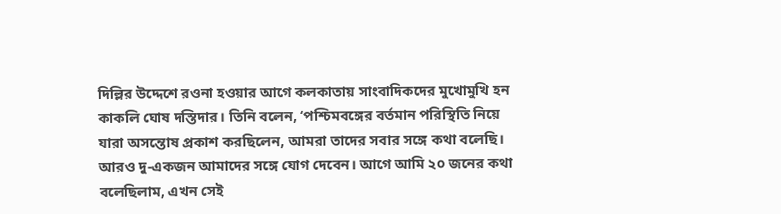দিল্লির উদ্দেশে রওনা হওয়ার আগে কলকাতায় সাংবাদিকদের মুখোমুখি হন কাকলি ঘোষ দস্তিদার। তিনি বলেন, ‘পশ্চিমবঙ্গের বর্তমান পরিস্থিতি নিয়ে যারা অসন্তোষ প্রকাশ করছিলেন, আমরা তাদের সবার সঙ্গে কথা বলেছি। আরও দু-একজন আমাদের সঙ্গে যোগ দেবেন। আগে আমি ২০ জনের কথা বলেছিলাম, এখন সেই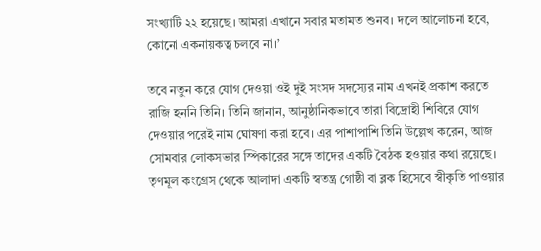সংখ্যাটি ২২ হয়েছে। আমরা এখানে সবার মতামত শুনব। দলে আলোচনা হবে, কোনো একনায়কত্ব চলবে না।’

তবে নতুন করে যোগ দেওয়া ওই দুই সংসদ সদস্যের নাম এখনই প্রকাশ করতে রাজি হননি তিনি। তিনি জানান, আনুষ্ঠানিকভাবে তারা বিদ্রোহী শিবিরে যোগ দেওয়ার পরেই নাম ঘোষণা করা হবে। এর পাশাপাশি তিনি উল্লেখ করেন, আজ সোমবার লোকসভার স্পিকারের সঙ্গে তাদের একটি বৈঠক হওয়ার কথা রয়েছে। তৃণমূল কংগ্রেস থেকে আলাদা একটি স্বতন্ত্র গোষ্ঠী বা ব্লক হিসেবে স্বীকৃতি পাওয়ার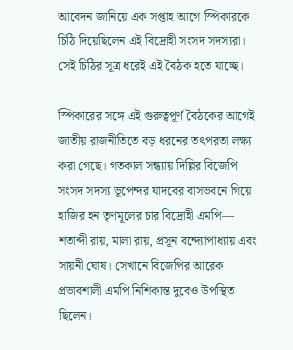আবেদন জানিয়ে এক সপ্তাহ আগে স্পিকারকে চিঠি দিয়েছিলেন এই বিদ্রোহী সংসদ সদস্যরা। সেই চিঠির সূত্র ধরেই এই বৈঠক হতে যাচ্ছে।

স্পিকারের সঙ্গে এই গুরুত্বপূর্ণ বৈঠকের আগেই জাতীয় রাজনীতিতে বড় ধরনের তৎপরতা লক্ষ্য করা গেছে। গতকাল সন্ধ্যায় দিল্লির বিজেপি সংসদ সদস্য ভূপেন্দর যাদবের বাসভবনে গিয়ে হাজির হন তৃণমূলের চার বিদ্রোহী এমপি— শতাব্দী রায়, মালা রায়, প্রসূন বন্দ্যোপাধ্যায় এবং সায়নী ঘোষ। সেখানে বিজেপির আরেক প্রভাবশালী এমপি নিশিকান্ত দুবেও উপস্থিত ছিলেন।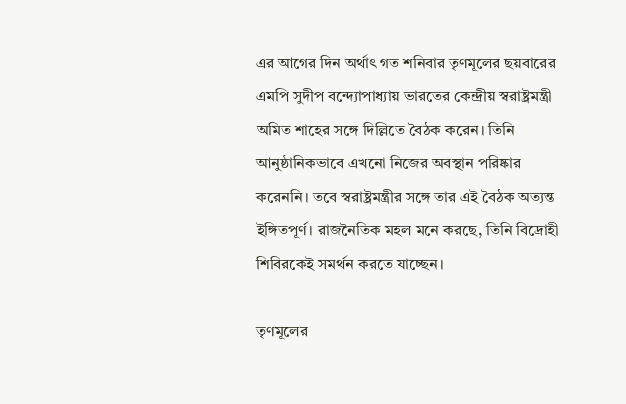এর আগের দিন অর্থাৎ গত শনিবার তৃণমূলের ছয়বারের এমপি সুদীপ বন্দ্যোপাধ্যায় ভারতের কেন্দ্রীয় স্বরাষ্ট্রমন্ত্রী অমিত শাহের সঙ্গে দিল্লিতে বৈঠক করেন। তিনি আনুষ্ঠানিকভাবে এখনো নিজের অবস্থান পরিষ্কার করেননি। তবে স্বরাষ্ট্রমন্ত্রীর সঙ্গে তার এই বৈঠক অত্যন্ত ইঙ্গিতপূর্ণ। রাজনৈতিক মহল মনে করছে, তিনি বিদ্রোহী শিবিরকেই সমর্থন করতে যাচ্ছেন।

তৃণমূলের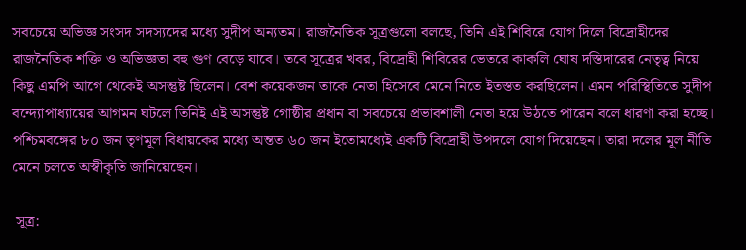সবচেয়ে অভিজ্ঞ সংসদ সদস্যদের মধ্যে সুদীপ অন্যতম। রাজনৈতিক সূত্রগুলো বলছে, তিনি এই শিবিরে যোগ দিলে বিদ্রোহীদের রাজনৈতিক শক্তি ও অভিজ্ঞতা বহু গুণ বেড়ে যাবে। তবে সূত্রের খবর, বিদ্রোহী শিবিরের ভেতরে কাকলি ঘোষ দস্তিদারের নেতৃত্ব নিয়ে কিছু এমপি আগে থেকেই অসন্তুষ্ট ছিলেন। বেশ কয়েকজন তাকে নেতা হিসেবে মেনে নিতে ইতস্তত করছিলেন। এমন পরিস্থিতিতে সুদীপ বন্দ্যোপাধ্যায়ের আগমন ঘটলে তিনিই এই অসন্তুষ্ট গোষ্ঠীর প্রধান বা সবচেয়ে প্রভাবশালী নেতা হয়ে উঠতে পারেন বলে ধারণা করা হচ্ছে। পশ্চিমবঙ্গের ৮০ জন তৃণমূল বিধায়কের মধ্যে অন্তত ৬০ জন ইতোমধ্যেই একটি বিদ্রোহী উপদলে যোগ দিয়েছেন। তারা দলের মূল নীতি মেনে চলতে অস্বীকৃতি জানিয়েছেন।

 সূত্র: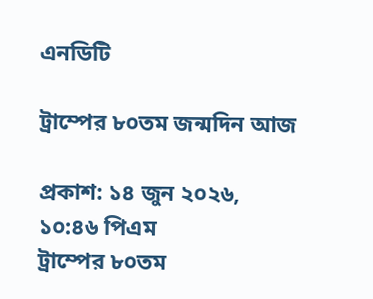এনডিটি

ট্রাম্পের ৮০তম জন্মদিন আজ

প্রকাশ: ১৪ জুন ২০২৬, ১০:৪৬ পিএম
ট্রাম্পের ৮০তম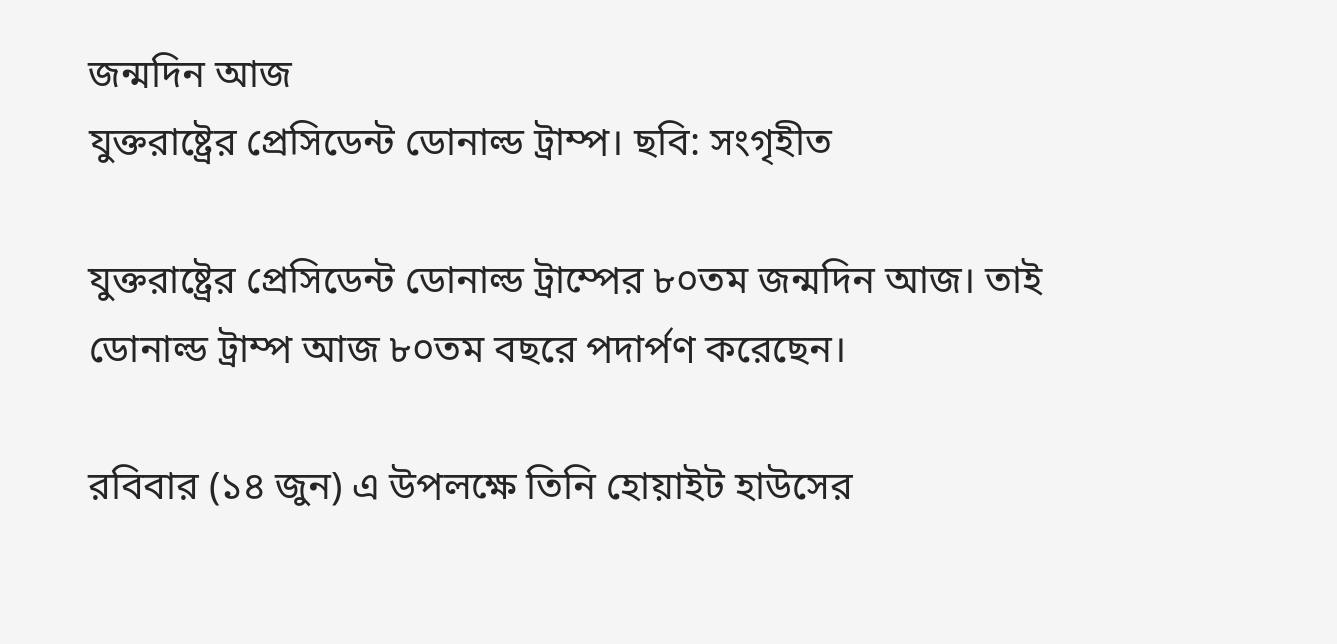জন্মদিন আজ
যুক্তরাষ্ট্রের প্রেসিডেন্ট ডোনাল্ড ট্রাম্প। ছবি: সংগৃহীত

যুক্তরাষ্ট্রের প্রেসিডেন্ট ডোনাল্ড ট্রাম্পের ৮০তম জন্মদিন আজ। তাই ডোনাল্ড ট্রাম্প আজ ৮০তম বছরে পদার্পণ করেছেন।

রবিবার (১৪ জুন) এ উপলক্ষে তিনি হোয়াইট হাউসের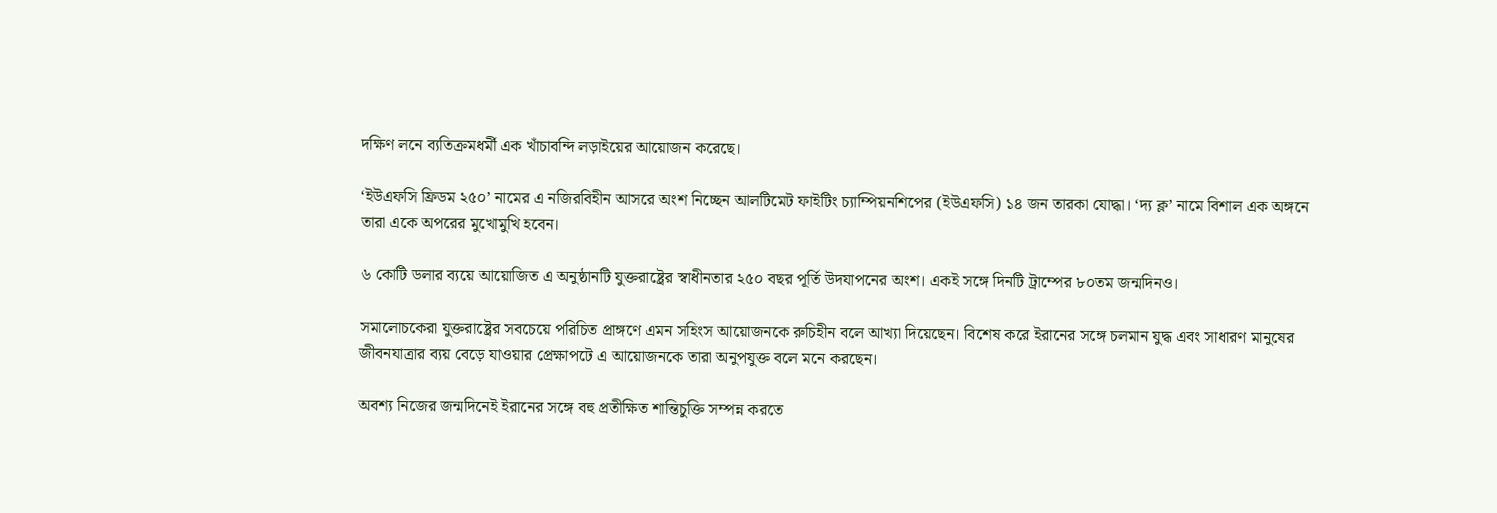দক্ষিণ লনে ব্যতিক্রমধর্মী এক খাঁচাবন্দি লড়াইয়ের আয়োজন করেছে।

‘ইউএফসি ফ্রিডম ২৫০’ নামের এ নজিরবিহীন আসরে অংশ নিচ্ছেন আলটিমেট ফাইটিং চ্যাম্পিয়নশিপের (ইউএফসি) ১৪ জন তারকা যোদ্ধা। ‘দ্য ক্ল’ নামে বিশাল এক অঙ্গনে তারা একে অপরের মুখোমুখি হবেন।

৬ কোটি ডলার ব্যয়ে আয়োজিত এ অনুষ্ঠানটি যুক্তরাষ্ট্রের স্বাধীনতার ২৫০ বছর পূর্তি উদযাপনের অংশ। একই সঙ্গে দিনটি ট্রাম্পের ৮০তম জন্মদিনও।

সমালোচকেরা যুক্তরাষ্ট্রের সবচেয়ে পরিচিত প্রাঙ্গণে এমন সহিংস আয়োজনকে রুচিহীন বলে আখ্যা দিয়েছেন। বিশেষ করে ইরানের সঙ্গে চলমান যুদ্ধ এবং সাধারণ মানুষের জীবনযাত্রার ব্যয় বেড়ে যাওয়ার প্রেক্ষাপটে এ আয়োজনকে তারা অনুপযুক্ত বলে মনে করছেন।

অবশ্য নিজের জন্মদিনেই ইরানের সঙ্গে বহু প্রতীক্ষিত শান্তিচুক্তি সম্পন্ন করতে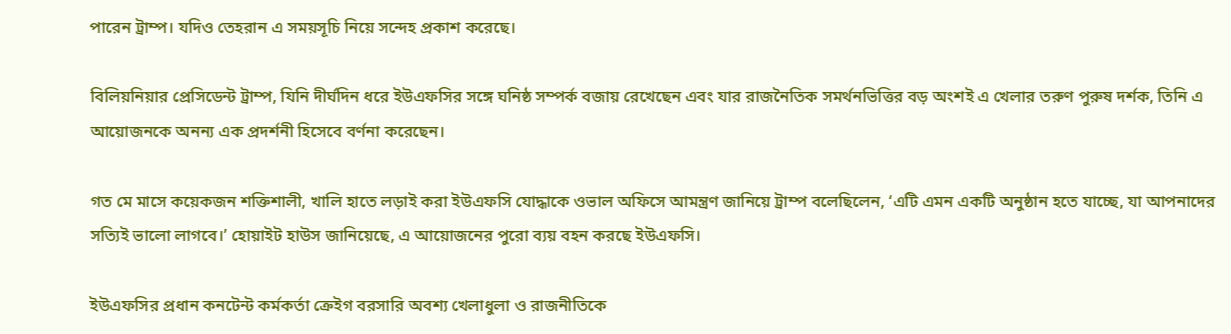পারেন ট্রাম্প। যদিও তেহরান এ সময়সূচি নিয়ে সন্দেহ প্রকাশ করেছে।

বিলিয়নিয়ার প্রেসিডেন্ট ট্রাম্প, যিনি দীর্ঘদিন ধরে ইউএফসির সঙ্গে ঘনিষ্ঠ সম্পর্ক বজায় রেখেছেন এবং যার রাজনৈতিক সমর্থনভিত্তির বড় অংশই এ খেলার তরুণ পুরুষ দর্শক, তিনি এ আয়োজনকে অনন্য এক প্রদর্শনী হিসেবে বর্ণনা করেছেন।

গত মে মাসে কয়েকজন শক্তিশালী, খালি হাতে লড়াই করা ইউএফসি যোদ্ধাকে ওভাল অফিসে আমন্ত্রণ জানিয়ে ট্রাম্প বলেছিলেন, ‘এটি এমন একটি অনুষ্ঠান হতে যাচ্ছে, যা আপনাদের সত্যিই ভালো লাগবে।’ হোয়াইট হাউস জানিয়েছে, এ আয়োজনের পুরো ব্যয় বহন করছে ইউএফসি।

ইউএফসির প্রধান কনটেন্ট কর্মকর্তা ক্রেইগ বরসারি অবশ্য খেলাধুলা ও রাজনীতিকে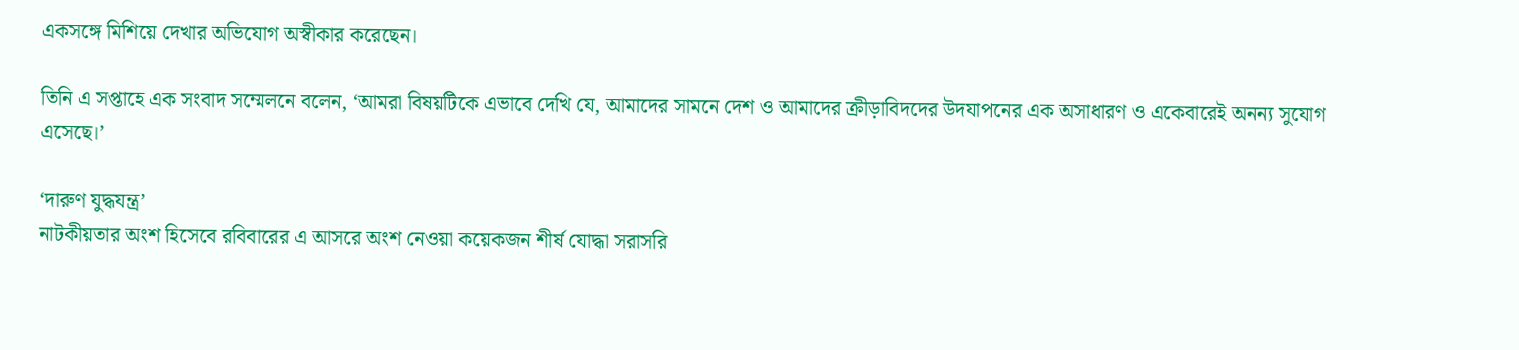একসঙ্গে মিশিয়ে দেখার অভিযোগ অস্বীকার করেছেন।

তিনি এ সপ্তাহে এক সংবাদ সম্মেলনে বলেন, ‘আমরা বিষয়টিকে এভাবে দেখি যে, আমাদের সামনে দেশ ও আমাদের ক্রীড়াবিদদের উদযাপনের এক অসাধারণ ও একেবারেই অনন্য সুযোগ এসেছে।’

‘দারুণ যুদ্ধযন্ত্র’
নাটকীয়তার অংশ হিসেবে রবিবারের এ আসরে অংশ নেওয়া কয়েকজন শীর্ষ যোদ্ধা সরাসরি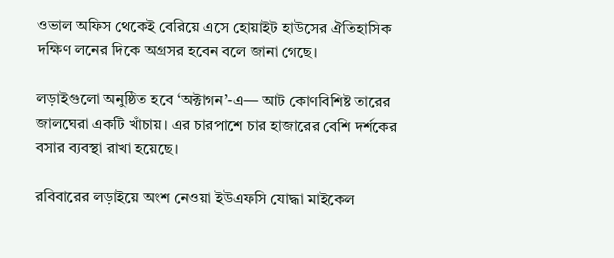ওভাল অফিস থেকেই বেরিয়ে এসে হোয়াইট হাউসের ঐতিহাসিক দক্ষিণ লনের দিকে অগ্রসর হবেন বলে জানা গেছে।

লড়াইগুলো অনুষ্ঠিত হবে ‘অক্টাগন’-এ— আট কোণবিশিষ্ট তারের জালঘেরা একটি খাঁচায়। এর চারপাশে চার হাজারের বেশি দর্শকের বসার ব্যবস্থা রাখা হয়েছে।

রবিবারের লড়াইয়ে অংশ নেওয়া ইউএফসি যোদ্ধা মাইকেল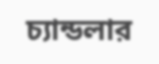চ্যান্ডলার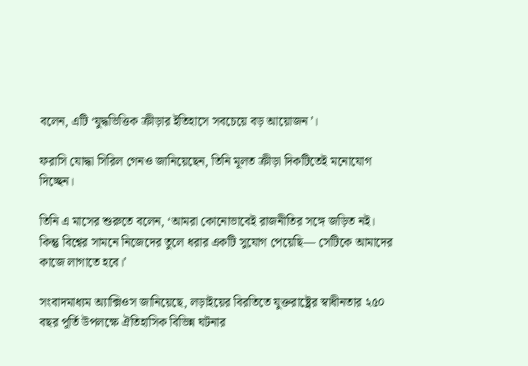বলেন, এটি ‘যুদ্ধভিত্তিক ক্রীড়ার ইতিহাসে সবচেয়ে বড় আয়োজন’।

ফরাসি যোদ্ধা সিরিল গেনও জানিয়েছেন, তিনি মূলত ক্রীড়া দিকটিতেই মনোযোগ দিচ্ছেন।

তিনি এ মাসের শুরুতে বলেন, ‘আমরা কোনোভাবেই রাজনীতির সঙ্গে জড়িত নই। কিন্তু বিশ্বের সামনে নিজেদের তুলে ধরার একটি সুযোগ পেয়েছি— সেটিকে আমাদের কাজে লাগাতে হবে।’

সংবাদমাধ্যম অ্যাক্সিওস জানিয়েছে, লড়াইয়ের বিরতিতে যুক্তরাষ্ট্রের স্বাধীনতার ২৫০ বছর পূর্তি উপলক্ষে ঐতিহাসিক বিভিন্ন ঘটনার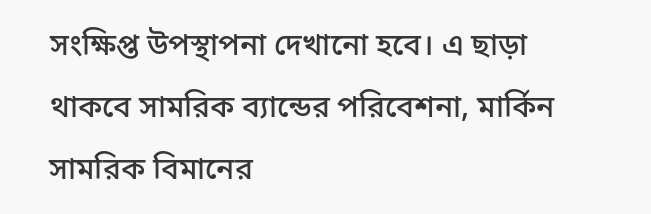সংক্ষিপ্ত উপস্থাপনা দেখানো হবে। এ ছাড়া থাকবে সামরিক ব্যান্ডের পরিবেশনা, মার্কিন সামরিক বিমানের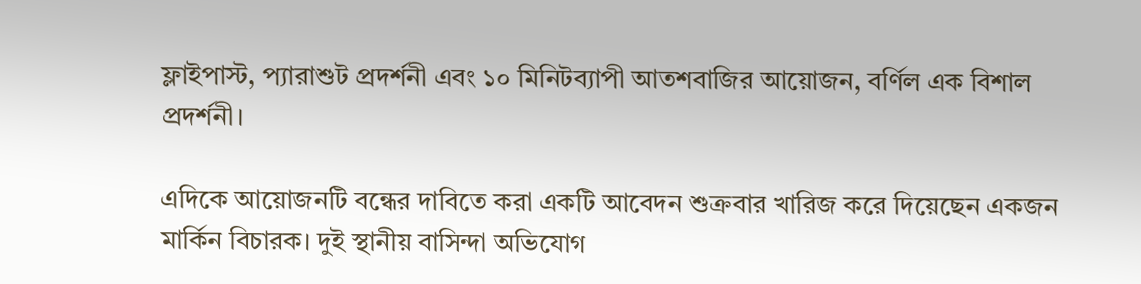ফ্লাইপাস্ট, প্যারাশুট প্রদর্শনী এবং ১০ মিনিটব্যাপী আতশবাজির আয়োজন, বর্ণিল এক বিশাল প্রদর্শনী।

এদিকে আয়োজনটি বন্ধের দাবিতে করা একটি আবেদন শুক্রবার খারিজ করে দিয়েছেন একজন মার্কিন বিচারক। দুই স্থানীয় বাসিন্দা অভিযোগ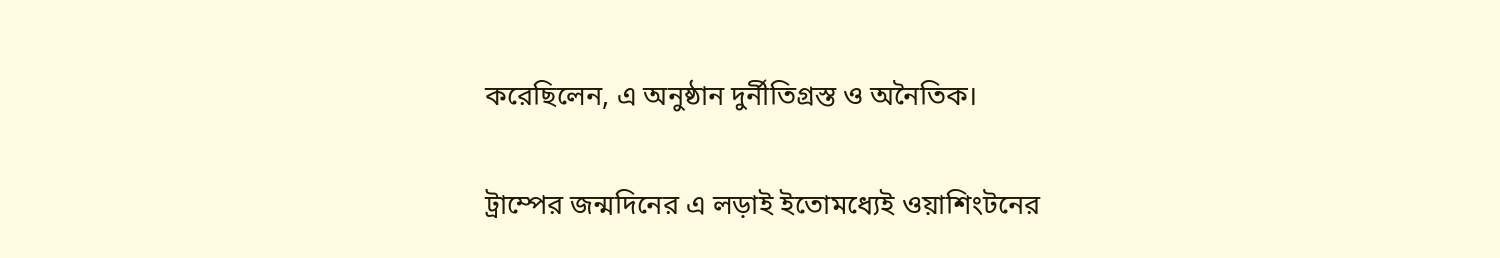করেছিলেন, এ অনুষ্ঠান দুর্নীতিগ্রস্ত ও অনৈতিক।

ট্রাম্পের জন্মদিনের এ লড়াই ইতোমধ্যেই ওয়াশিংটনের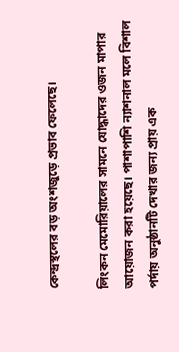কেন্দ্রস্থলের বড় অংশজুড়ে প্রভাব ফেলেছে।

লিংকন মেমোরিয়ালের সামনে যোদ্ধাদের ওজন মাপার আয়োজন করা হয়েছে। পাশাপাশি ন্যাশনাল মলে বিশাল পর্দায় অনুষ্ঠানটি দেখার জন্য প্রায় এক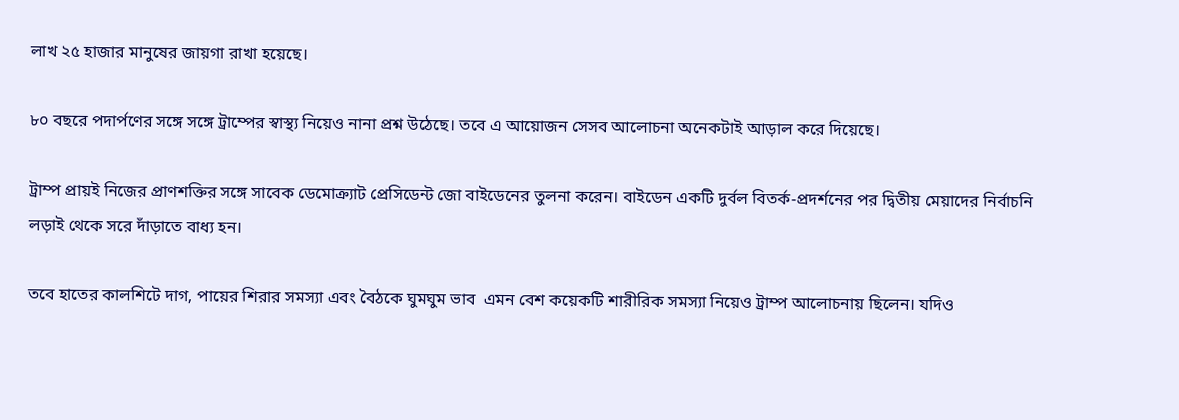লাখ ২৫ হাজার মানুষের জায়গা রাখা হয়েছে।

৮০ বছরে পদার্পণের সঙ্গে সঙ্গে ট্রাম্পের স্বাস্থ্য নিয়েও নানা প্রশ্ন উঠেছে। তবে এ আয়োজন সেসব আলোচনা অনেকটাই আড়াল করে দিয়েছে।

ট্রাম্প প্রায়ই নিজের প্রাণশক্তির সঙ্গে সাবেক ডেমোক্র্যাট প্রেসিডেন্ট জো বাইডেনের তুলনা করেন। বাইডেন একটি দুর্বল বিতর্ক-প্রদর্শনের পর দ্বিতীয় মেয়াদের নির্বাচনি লড়াই থেকে সরে দাঁড়াতে বাধ্য হন।

তবে হাতের কালশিটে দাগ, পায়ের শিরার সমস্যা এবং বৈঠকে ঘুমঘুম ভাব  এমন বেশ কয়েকটি শারীরিক সমস্যা নিয়েও ট্রাম্প আলোচনায় ছিলেন। যদিও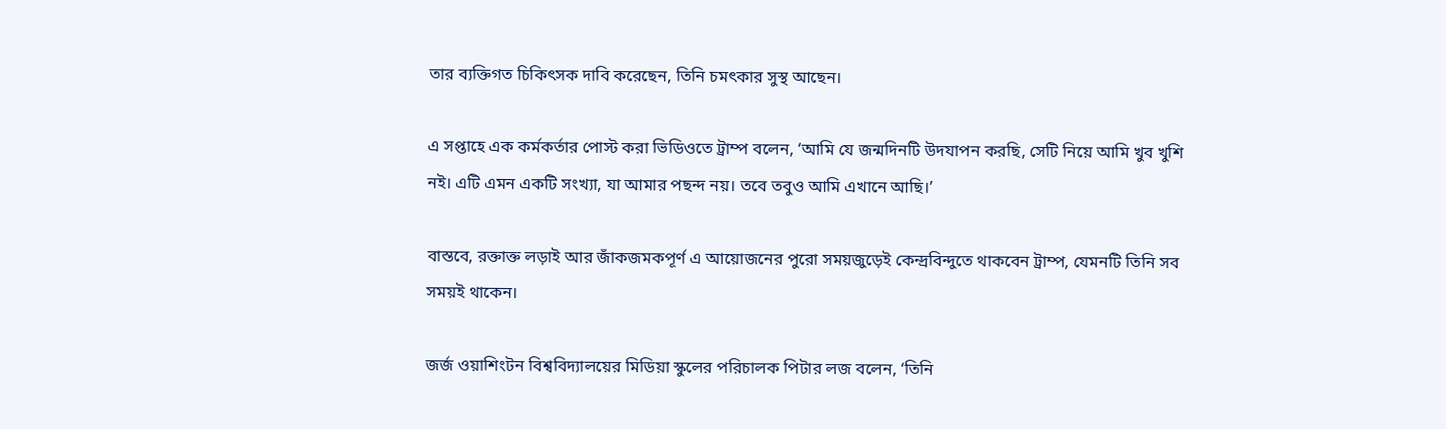তার ব্যক্তিগত চিকিৎসক দাবি করেছেন, তিনি চমৎকার সুস্থ আছেন।

এ সপ্তাহে এক কর্মকর্তার পোস্ট করা ভিডিওতে ট্রাম্প বলেন, ‘আমি যে জন্মদিনটি উদযাপন করছি, সেটি নিয়ে আমি খুব খুশি নই। এটি এমন একটি সংখ্যা, যা আমার পছন্দ নয়। তবে তবুও আমি এখানে আছি।’

বাস্তবে, রক্তাক্ত লড়াই আর জাঁকজমকপূর্ণ এ আয়োজনের পুরো সময়জুড়েই কেন্দ্রবিন্দুতে থাকবেন ট্রাম্প, যেমনটি তিনি সব সময়ই থাকেন।

জর্জ ওয়াশিংটন বিশ্ববিদ্যালয়ের মিডিয়া স্কুলের পরিচালক পিটার লজ বলেন, ‘তিনি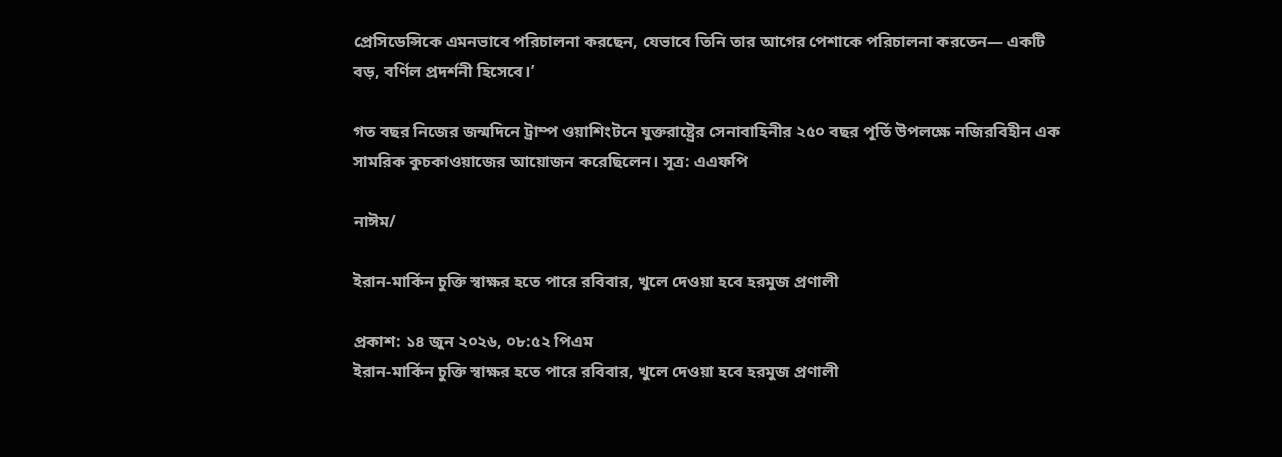প্রেসিডেন্সিকে এমনভাবে পরিচালনা করছেন, যেভাবে তিনি তার আগের পেশাকে পরিচালনা করতেন— একটি বড়, বর্ণিল প্রদর্শনী হিসেবে।’

গত বছর নিজের জন্মদিনে ট্রাম্প ওয়াশিংটনে যুক্তরাষ্ট্রের সেনাবাহিনীর ২৫০ বছর পূর্তি উপলক্ষে নজিরবিহীন এক সামরিক কুচকাওয়াজের আয়োজন করেছিলেন। সূত্র: এএফপি

নাঈম/

ইরান-মার্কিন চুক্তি স্বাক্ষর হতে পারে রবিবার, খুলে দেওয়া হবে হরমুজ প্রণালী

প্রকাশ: ১৪ জুন ২০২৬, ০৮:৫২ পিএম
ইরান-মার্কিন চুক্তি স্বাক্ষর হতে পারে রবিবার, খুলে দেওয়া হবে হরমুজ প্রণালী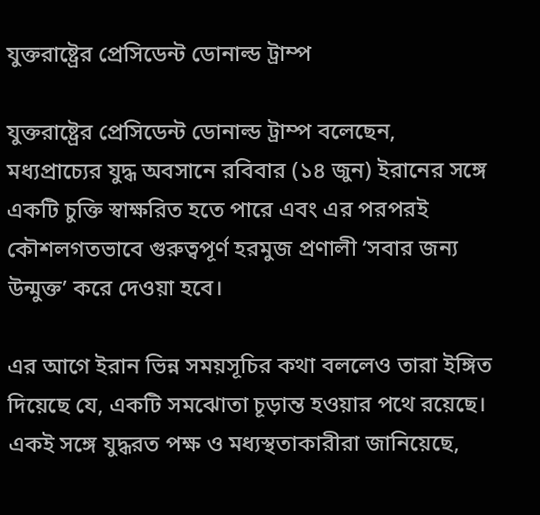যুক্তরাষ্ট্রের প্রেসিডেন্ট ডোনাল্ড ট্রাম্প

যুক্তরাষ্ট্রের প্রেসিডেন্ট ডোনাল্ড ট্রাম্প বলেছেন, মধ্যপ্রাচ্যের যুদ্ধ অবসানে রবিবার (১৪ জুন) ইরানের সঙ্গে একটি চুক্তি স্বাক্ষরিত হতে পারে এবং এর পরপরই কৌশলগতভাবে গুরুত্বপূর্ণ হরমুজ প্রণালী ‘সবার জন্য উন্মুক্ত’ করে দেওয়া হবে।

এর আগে ইরান ভিন্ন সময়সূচির কথা বললেও তারা ইঙ্গিত দিয়েছে যে, একটি সমঝোতা চূড়ান্ত হওয়ার পথে রয়েছে। একই সঙ্গে যুদ্ধরত পক্ষ ও মধ্যস্থতাকারীরা জানিয়েছে,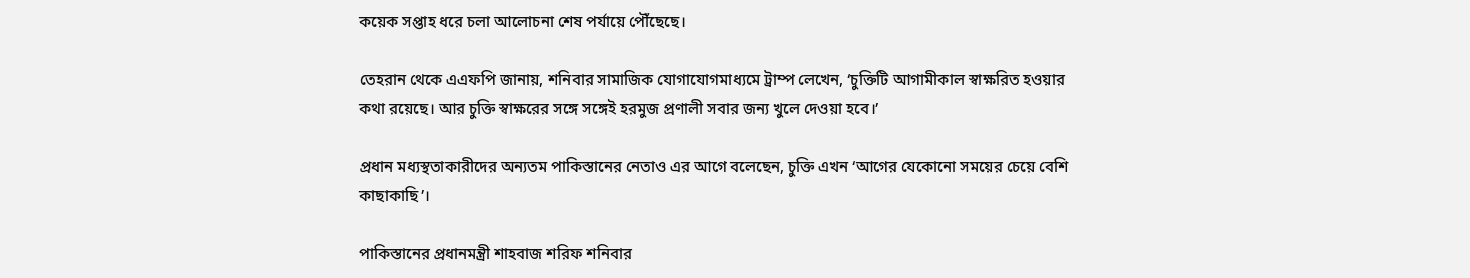কয়েক সপ্তাহ ধরে চলা আলোচনা শেষ পর্যায়ে পৌঁছেছে।

তেহরান থেকে এএফপি জানায়, শনিবার সামাজিক যোগাযোগমাধ্যমে ট্রাম্প লেখেন, ‘চুক্তিটি আগামীকাল স্বাক্ষরিত হওয়ার কথা রয়েছে। আর চুক্তি স্বাক্ষরের সঙ্গে সঙ্গেই হরমুজ প্রণালী সবার জন্য খুলে দেওয়া হবে।’

প্রধান মধ্যস্থতাকারীদের অন্যতম পাকিস্তানের নেতাও এর আগে বলেছেন, চুক্তি এখন ‘আগের যেকোনো সময়ের চেয়ে বেশি কাছাকাছি’।

পাকিস্তানের প্রধানমন্ত্রী শাহবাজ শরিফ শনিবার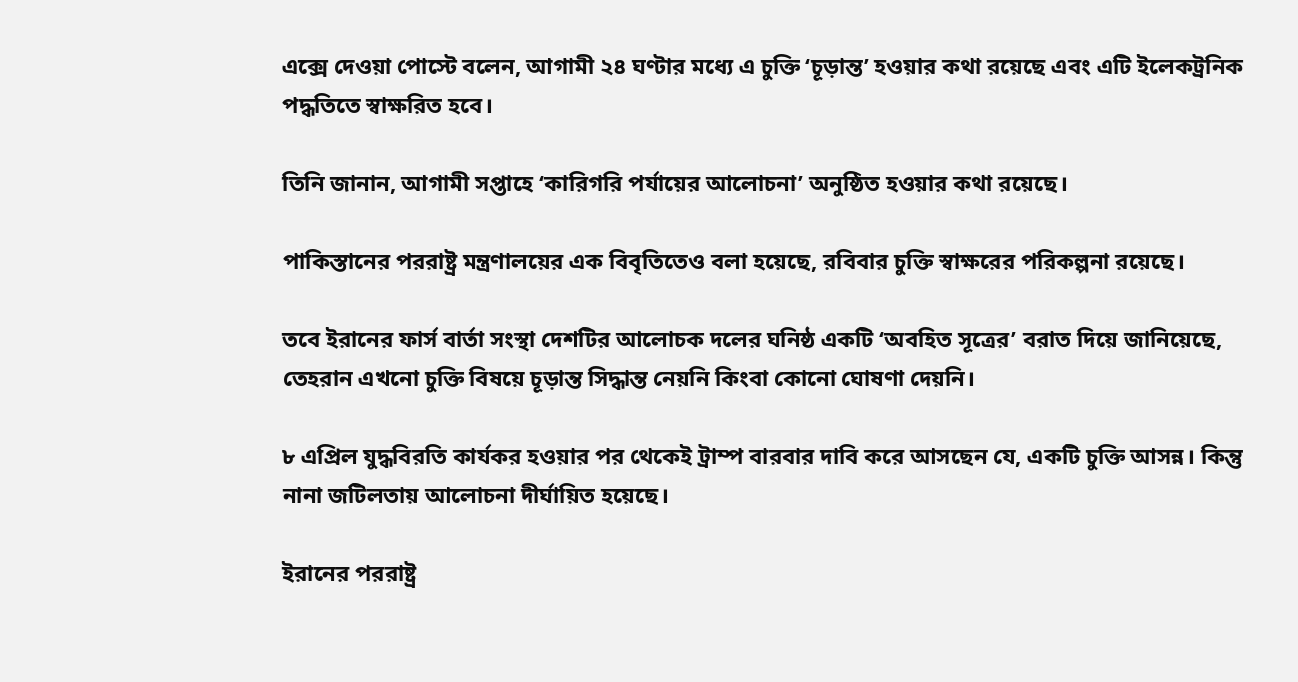এক্সে দেওয়া পোস্টে বলেন, আগামী ২৪ ঘণ্টার মধ্যে এ চুক্তি ‘চূড়ান্ত’ হওয়ার কথা রয়েছে এবং এটি ইলেকট্রনিক পদ্ধতিতে স্বাক্ষরিত হবে।

তিনি জানান, আগামী সপ্তাহে ‘কারিগরি পর্যায়ের আলোচনা’ অনুষ্ঠিত হওয়ার কথা রয়েছে।

পাকিস্তানের পররাষ্ট্র মন্ত্রণালয়ের এক বিবৃতিতেও বলা হয়েছে, রবিবার চুক্তি স্বাক্ষরের পরিকল্পনা রয়েছে।

তবে ইরানের ফার্স বার্তা সংস্থা দেশটির আলোচক দলের ঘনিষ্ঠ একটি ‘অবহিত সূত্রের’ বরাত দিয়ে জানিয়েছে, তেহরান এখনো চুক্তি বিষয়ে চূড়ান্ত সিদ্ধান্ত নেয়নি কিংবা কোনো ঘোষণা দেয়নি।

৮ এপ্রিল যুদ্ধবিরতি কার্যকর হওয়ার পর থেকেই ট্রাম্প বারবার দাবি করে আসছেন যে, একটি চুক্তি আসন্ন। কিন্তু নানা জটিলতায় আলোচনা দীর্ঘায়িত হয়েছে।

ইরানের পররাষ্ট্র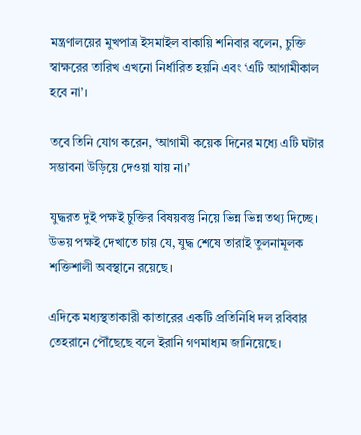মন্ত্রণালয়ের মুখপাত্র ইসমাইল বাকায়ি শনিবার বলেন, চুক্তি স্বাক্ষরের তারিখ এখনো নির্ধারিত হয়নি এবং ‘এটি আগামীকাল হবে না’।

তবে তিনি যোগ করেন, ‘আগামী কয়েক দিনের মধ্যে এটি ঘটার সম্ভাবনা উড়িয়ে দেওয়া যায় না।’

যুদ্ধরত দুই পক্ষই চুক্তির বিষয়বস্তু নিয়ে ভিন্ন ভিন্ন তথ্য দিচ্ছে। উভয় পক্ষই দেখাতে চায় যে, যুদ্ধ শেষে তারাই তুলনামূলক শক্তিশালী অবস্থানে রয়েছে।

এদিকে মধ্যস্থতাকারী কাতারের একটি প্রতিনিধি দল রবিবার তেহরানে পৌঁছেছে বলে ইরানি গণমাধ্যম জানিয়েছে।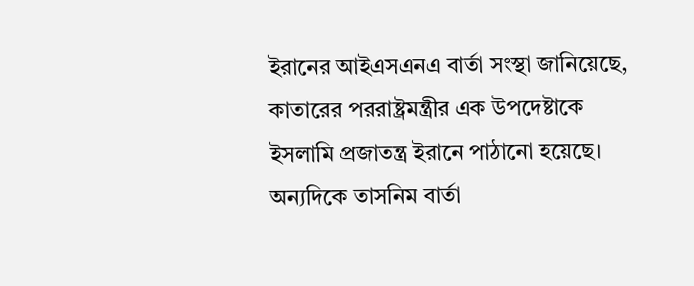ইরানের আইএসএনএ বার্তা সংস্থা জানিয়েছে, কাতারের পররাষ্ট্রমন্ত্রীর এক উপদেষ্টাকে ইসলামি প্রজাতন্ত্র ইরানে পাঠানো হয়েছে। অন্যদিকে তাসনিম বার্তা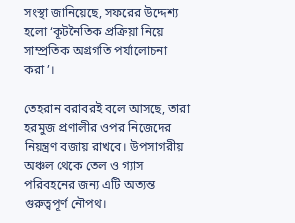সংস্থা জানিয়েছে, সফরের উদ্দেশ্য হলো ‘কূটনৈতিক প্রক্রিয়া নিয়ে সাম্প্রতিক অগ্রগতি পর্যালোচনা করা’।

তেহরান বরাবরই বলে আসছে, তারা হরমুজ প্রণালীর ওপর নিজেদের নিয়ন্ত্রণ বজায় রাখবে। উপসাগরীয় অঞ্চল থেকে তেল ও গ্যাস পরিবহনের জন্য এটি অত্যন্ত গুরুত্বপূর্ণ নৌপথ।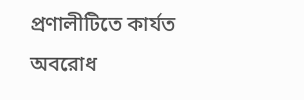প্রণালীটিতে কার্যত অবরোধ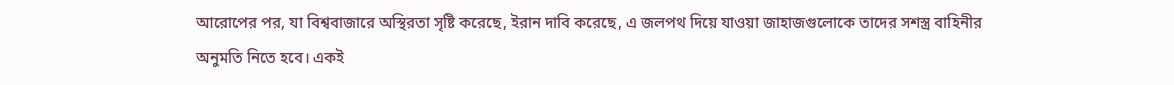আরোপের পর, যা বিশ্ববাজারে অস্থিরতা সৃষ্টি করেছে, ইরান দাবি করেছে, এ জলপথ দিয়ে যাওয়া জাহাজগুলোকে তাদের সশস্ত্র বাহিনীর অনুমতি নিতে হবে। একই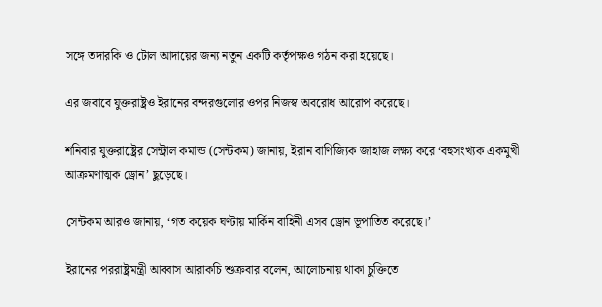সঙ্গে তদারকি ও টোল আদায়ের জন্য নতুন একটি কর্তৃপক্ষও গঠন করা হয়েছে।

এর জবাবে যুক্তরাষ্ট্রও ইরানের বন্দরগুলোর ওপর নিজস্ব অবরোধ আরোপ করেছে।

শনিবার যুক্তরাষ্ট্রের সেন্ট্রাল কমান্ড (সেন্টকম) জানায়, ইরান বাণিজ্যিক জাহাজ লক্ষ্য করে ‘বহুসংখ্যক একমুখী আক্রমণাত্মক ড্রোন’ ছুড়েছে।

সেন্টকম আরও জানায়, ‘গত কয়েক ঘণ্টায় মার্কিন বাহিনী এসব ড্রোন ভূপাতিত করেছে।’

ইরানের পররাষ্ট্রমন্ত্রী আব্বাস আরাকচি শুক্রবার বলেন, আলোচনায় থাকা চুক্তিতে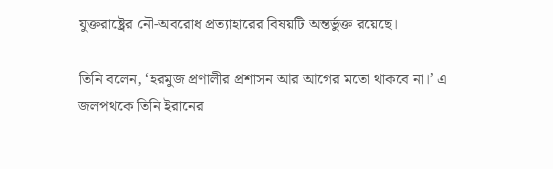যুক্তরাষ্ট্রের নৌ-অবরোধ প্রত্যাহারের বিষয়টি অন্তর্ভুক্ত রয়েছে।

তিনি বলেন, ‘হরমুজ প্রণালীর প্রশাসন আর আগের মতো থাকবে না।’ এ জলপথকে তিনি ইরানের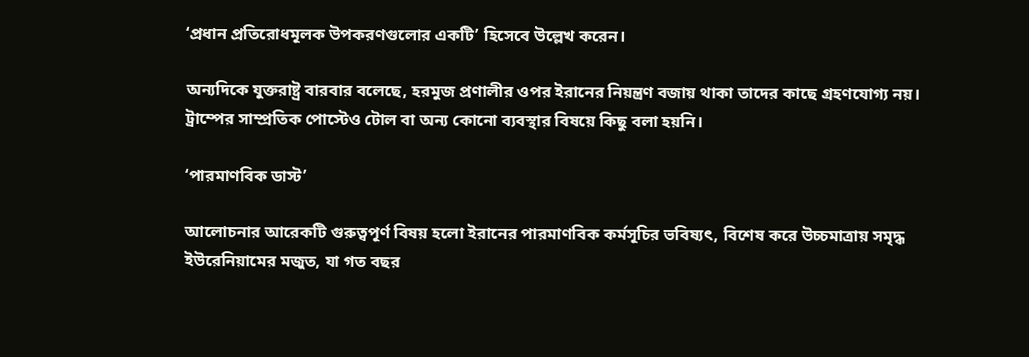‘প্রধান প্রতিরোধমূলক উপকরণগুলোর একটি’ হিসেবে উল্লেখ করেন।

অন্যদিকে যুক্তরাষ্ট্র বারবার বলেছে, হরমুজ প্রণালীর ওপর ইরানের নিয়ন্ত্রণ বজায় থাকা তাদের কাছে গ্রহণযোগ্য নয়। ট্রাম্পের সাম্প্রতিক পোস্টেও টোল বা অন্য কোনো ব্যবস্থার বিষয়ে কিছু বলা হয়নি।

‘পারমাণবিক ডাস্ট’

আলোচনার আরেকটি গুরুত্বপূর্ণ বিষয় হলো ইরানের পারমাণবিক কর্মসূচির ভবিষ্যৎ, বিশেষ করে উচ্চমাত্রায় সমৃদ্ধ ইউরেনিয়ামের মজুত, যা গত বছর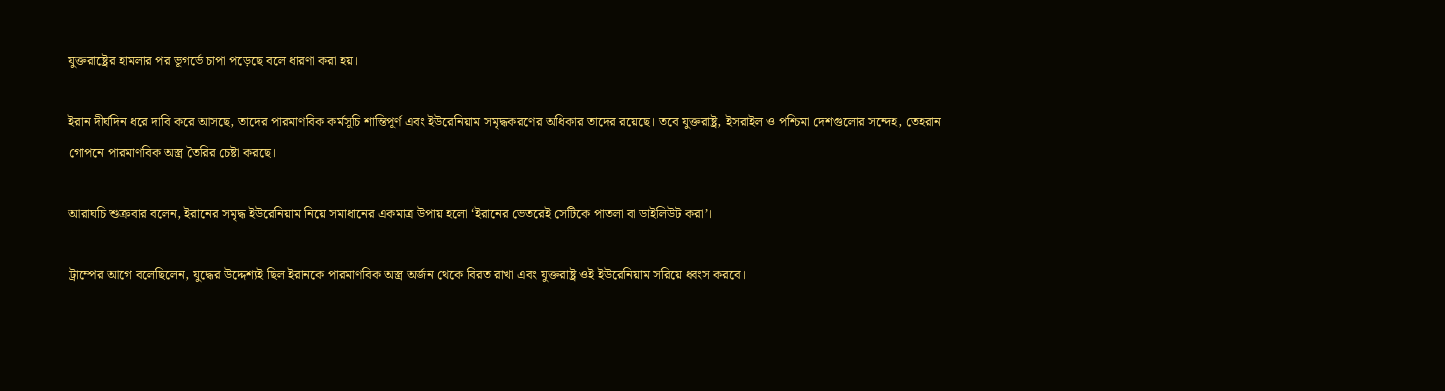যুক্তরাষ্ট্রের হামলার পর ভূগর্ভে চাপা পড়েছে বলে ধারণা করা হয়।

ইরান দীর্ঘদিন ধরে দাবি করে আসছে, তাদের পারমাণবিক কর্মসূচি শান্তিপূর্ণ এবং ইউরেনিয়াম সমৃদ্ধকরণের অধিকার তাদের রয়েছে। তবে যুক্তরাষ্ট্র, ইসরাইল ও পশ্চিমা দেশগুলোর সন্দেহ, তেহরান গোপনে পারমাণবিক অস্ত্র তৈরির চেষ্টা করছে।

আরাঘচি শুক্রবার বলেন, ইরানের সমৃদ্ধ ইউরেনিয়াম নিয়ে সমাধানের একমাত্র উপায় হলো ‘ইরানের ভেতরেই সেটিকে পাতলা বা ডাইলিউট করা’।

ট্রাম্পের আগে বলেছিলেন, যুদ্ধের উদ্দেশ্যই ছিল ইরানকে পারমাণবিক অস্ত্র অর্জন থেকে বিরত রাখা এবং যুক্তরাষ্ট্র ওই ইউরেনিয়াম সরিয়ে ধ্বংস করবে।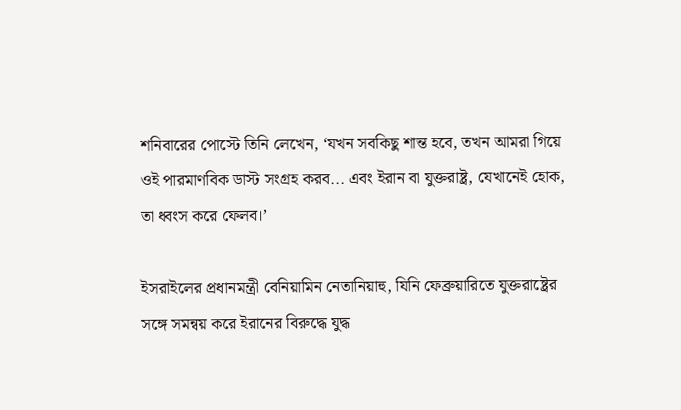শনিবারের পোস্টে তিনি লেখেন, ‘যখন সবকিছু শান্ত হবে, তখন আমরা গিয়ে ওই পারমাণবিক ডাস্ট সংগ্রহ করব... এবং ইরান বা যুক্তরাষ্ট্র, যেখানেই হোক, তা ধ্বংস করে ফেলব।’

ইসরাইলের প্রধানমন্ত্রী বেনিয়ামিন নেতানিয়াহু, যিনি ফেব্রুয়ারিতে যুক্তরাষ্ট্রের সঙ্গে সমন্বয় করে ইরানের বিরুদ্ধে যুদ্ধ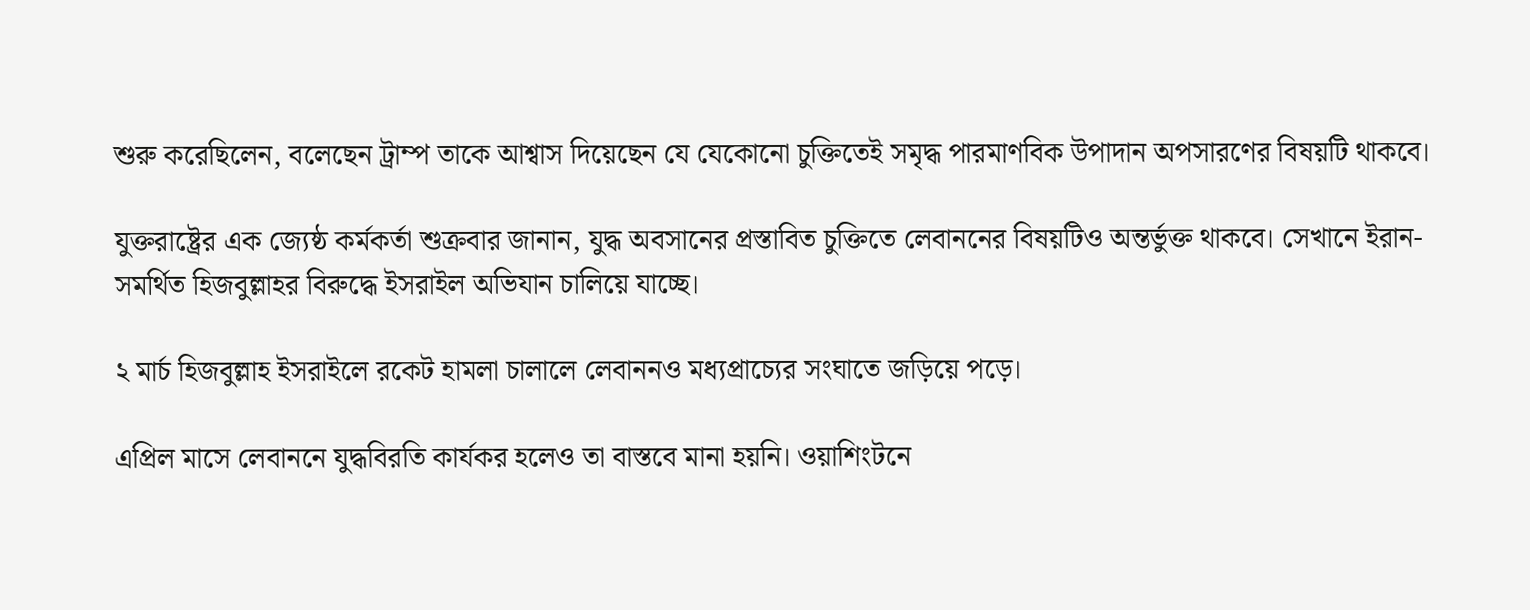শুরু করেছিলেন, বলেছেন ট্রাম্প তাকে আশ্বাস দিয়েছেন যে যেকোনো চুক্তিতেই সমৃদ্ধ পারমাণবিক উপাদান অপসারণের বিষয়টি থাকবে।

যুক্তরাষ্ট্রের এক জ্যেষ্ঠ কর্মকর্তা শুক্রবার জানান, যুদ্ধ অবসানের প্রস্তাবিত চুক্তিতে লেবাননের বিষয়টিও অন্তর্ভুক্ত থাকবে। সেখানে ইরান-সমর্থিত হিজবুল্লাহর বিরুদ্ধে ইসরাইল অভিযান চালিয়ে যাচ্ছে।

২ মার্চ হিজবুল্লাহ ইসরাইলে রকেট হামলা চালালে লেবাননও মধ্যপ্রাচ্যের সংঘাতে জড়িয়ে পড়ে।

এপ্রিল মাসে লেবাননে যুদ্ধবিরতি কার্যকর হলেও তা বাস্তবে মানা হয়নি। ওয়াশিংটনে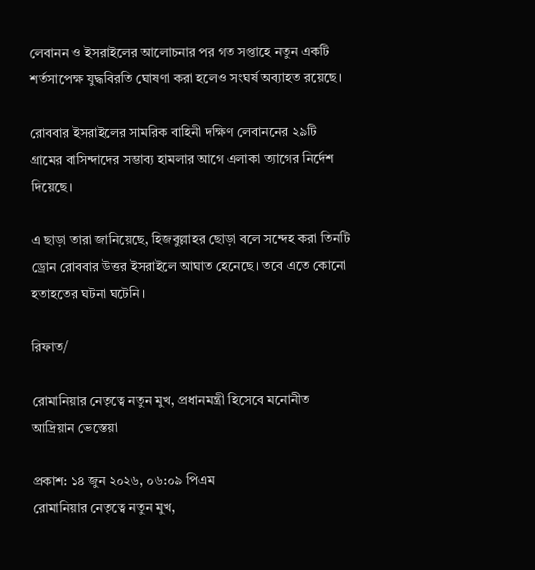লেবানন ও ইসরাইলের আলোচনার পর গত সপ্তাহে নতুন একটি শর্তসাপেক্ষ যুদ্ধবিরতি ঘোষণা করা হলেও সংঘর্ষ অব্যাহত রয়েছে।

রোববার ইসরাইলের সামরিক বাহিনী দক্ষিণ লেবাননের ২৯টি গ্রামের বাসিন্দাদের সম্ভাব্য হামলার আগে এলাকা ত্যাগের নির্দেশ দিয়েছে।

এ ছাড়া তারা জানিয়েছে, হিজবুল্লাহর ছোড়া বলে সন্দেহ করা তিনটি ড্রোন রোববার উত্তর ইসরাইলে আঘাত হেনেছে। তবে এতে কোনো হতাহতের ঘটনা ঘটেনি।

রিফাত/

রোমানিয়ার নেতৃত্বে নতুন মুখ, প্রধানমন্ত্রী হিসেবে মনোনীত আদ্রিয়ান ভেস্তেয়া

প্রকাশ: ১৪ জুন ২০২৬, ০৬:০৯ পিএম
রোমানিয়ার নেতৃত্বে নতুন মুখ,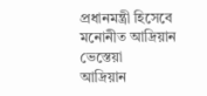প্রধানমন্ত্রী হিসেবে মনোনীত আদ্রিয়ান ভেস্তেয়া
আদ্রিয়ান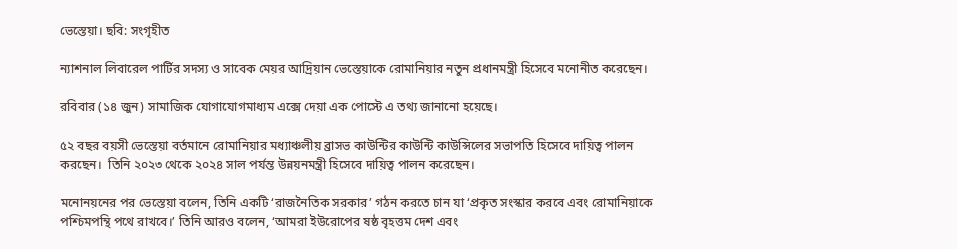ভেস্তেয়া। ছবি: সংগৃহীত

ন্যাশনাল লিবারেল পার্টির সদস্য ও সাবেক মেয়র আদ্রিয়ান ভেস্তেয়াকে রোমানিয়ার নতুন প্রধানমন্ত্রী হিসেবে মনোনীত করেছেন।

রবিবার (১৪ জুন) সামাজিক যোগাযোগমাধ্যম এক্সে দেয়া এক পোস্টে এ তথ্য জানানো হয়েছে।

৫২ বছর বয়সী ভেস্তেয়া বর্তমানে রোমানিয়ার মধ্যাঞ্চলীয় ব্রাসভ কাউন্টির কাউন্টি কাউন্সিলের সভাপতি হিসেবে দায়িত্ব পালন করছেন।  তিনি ২০২৩ থেকে ২০২৪ সাল পর্যন্ত উন্নয়নমন্ত্রী হিসেবে দায়িত্ব পালন করেছেন।

মনোনয়নের পর ভেস্তেয়া বলেন, তিনি একটি ‘রাজনৈতিক সরকার’ গঠন করতে চান যা ‘প্রকৃত সংস্কার করবে এবং রোমানিয়াকে পশ্চিমপন্থি পথে রাখবে।’ তিনি আরও বলেন, ‘আমরা ইউরোপের ষষ্ঠ বৃহত্তম দেশ এবং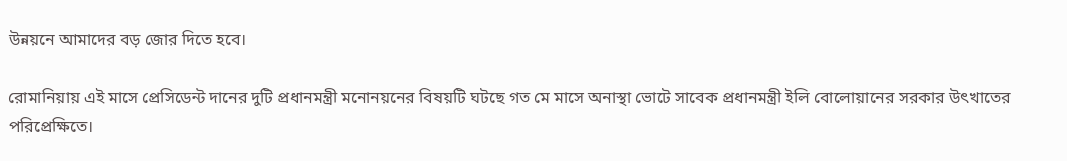উন্নয়নে আমাদের বড় জোর দিতে হবে।

রোমানিয়ায় এই মাসে প্রেসিডেন্ট দানের দুটি প্রধানমন্ত্রী মনোনয়নের বিষয়টি ঘটছে গত মে মাসে অনাস্থা ভোটে সাবেক প্রধানমন্ত্রী ইলি বোলোয়ানের সরকার উৎখাতের পরিপ্রেক্ষিতে।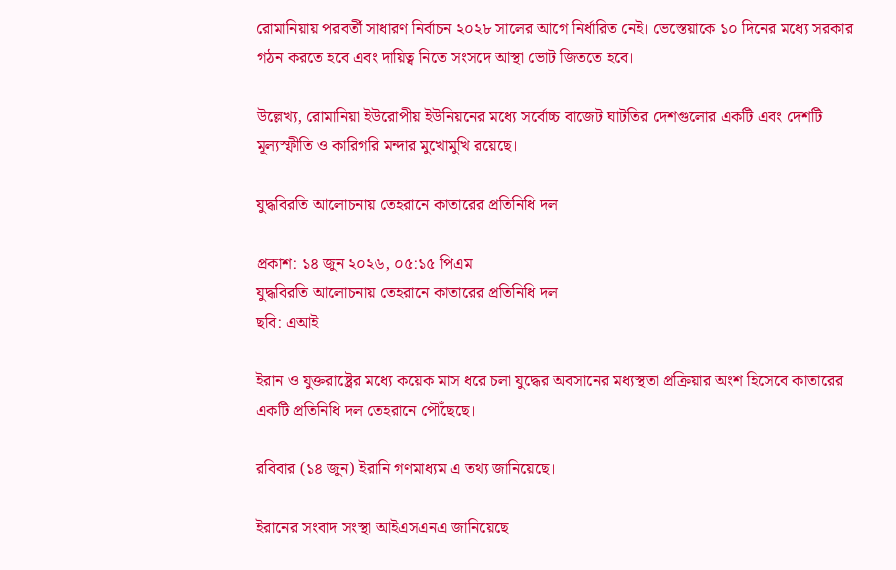রোমানিয়ায় পরবর্তী সাধারণ নির্বাচন ২০২৮ সালের আগে নির্ধারিত নেই। ভেস্তেয়াকে ১০ দিনের মধ্যে সরকার গঠন করতে হবে এবং দায়িত্ব নিতে সংসদে আস্থা ভোট জিততে হবে।

উল্লেখ্য, রোমানিয়া ইউরোপীয় ইউনিয়নের মধ্যে সর্বোচ্চ বাজেট ঘাটতির দেশগুলোর একটি এবং দেশটি মূল্যস্ফীতি ও কারিগরি মন্দার মুখোমুখি রয়েছে।

যুদ্ধবিরতি আলোচনায় তেহরানে কাতারের প্রতিনিধি দল

প্রকাশ: ১৪ জুন ২০২৬, ০৫:১৫ পিএম
যুদ্ধবিরতি আলোচনায় তেহরানে কাতারের প্রতিনিধি দল
ছবি: এআই

ইরান ও যুক্তরাষ্ট্রের মধ্যে কয়েক মাস ধরে চলা যুদ্ধের অবসানের মধ্যস্থতা প্রক্রিয়ার অংশ হিসেবে কাতারের একটি প্রতিনিধি দল তেহরানে পৌঁছেছে।

রবিবার (১৪ জুন) ইরানি গণমাধ্যম এ তথ্য জানিয়েছে।

ইরানের সংবাদ সংস্থা আইএসএনএ জানিয়েছে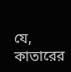যে, কাতারের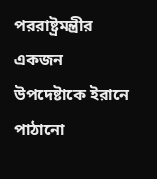পররাষ্ট্রমন্ত্রীর একজন উপদেষ্টাকে ইরানে পাঠানো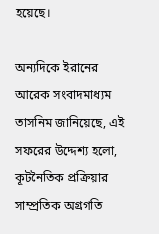হয়েছে।

অন্যদিকে ইরানের আরেক সংবাদমাধ্যম তাসনিম জানিয়েছে, এই সফরের উদ্দেশ্য হলো, কূটনৈতিক প্রক্রিয়ার সাম্প্রতিক অগ্রগতি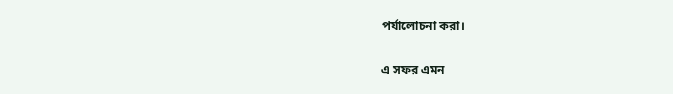পর্যালোচনা করা।

এ সফর এমন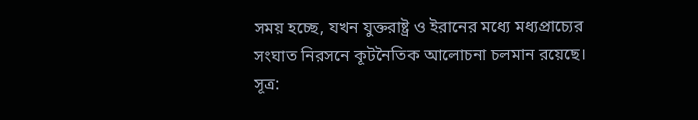সময় হচ্ছে, যখন যুক্তরাষ্ট্র ও ইরানের মধ্যে মধ্যপ্রাচ্যের সংঘাত নিরসনে কূটনৈতিক আলোচনা চলমান রয়েছে। সূত্র: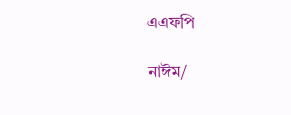এএফপি

নাঈম/